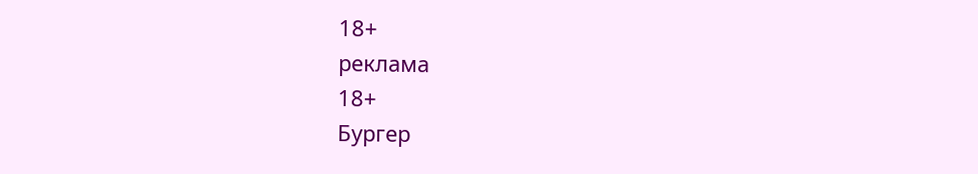18+
реклама
18+
Бургер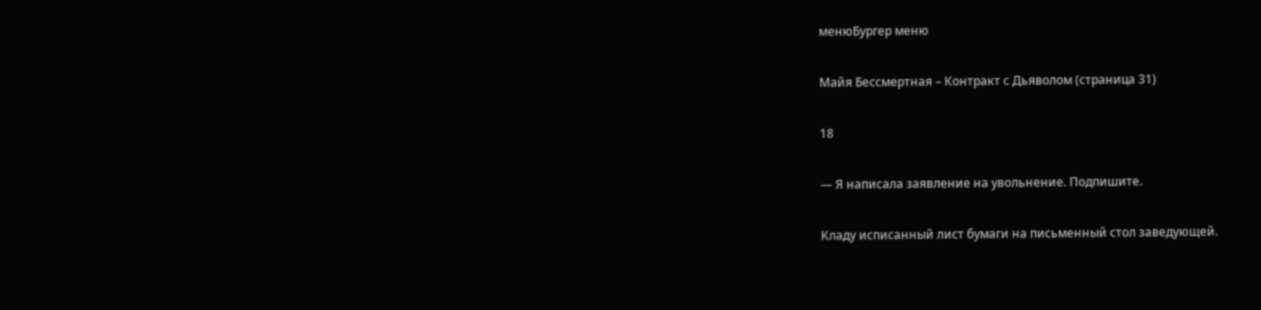менюБургер меню

Майя Бессмертная – Контракт с Дьяволом (страница 31)

18

— Я написала заявление на увольнение. Подпишите.

Кладу исписанный лист бумаги на письменный стол заведующей.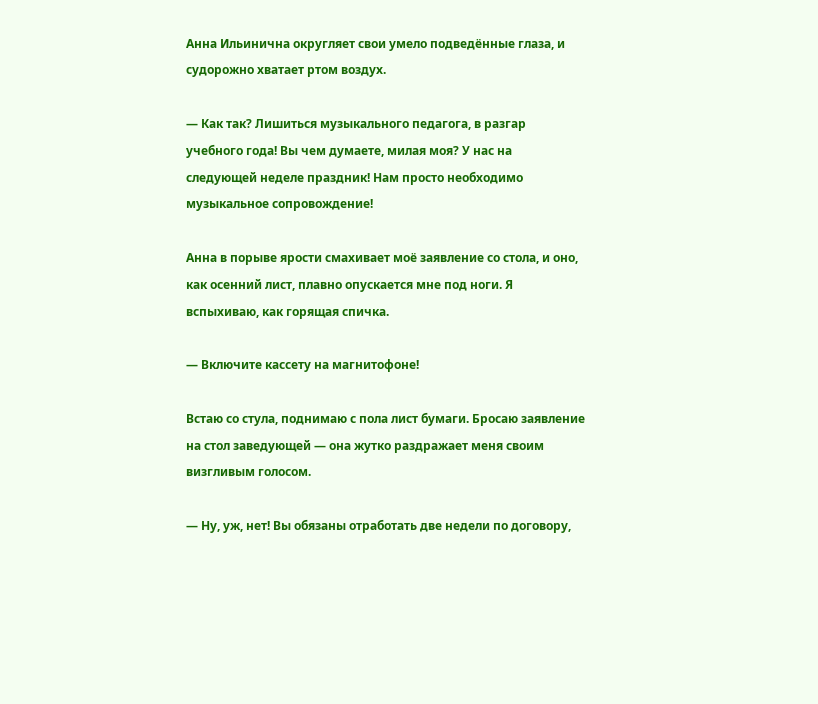Анна Ильинична округляет свои умело подведённые глаза, и судорожно хватает ртом воздух.

— Как так? Лишиться музыкального педагога, в разгар учебного года! Вы чем думаете, милая моя? У нас на следующей неделе праздник! Нам просто необходимо музыкальное сопровождение!

Анна в порыве ярости смахивает моё заявление со стола, и оно, как осенний лист, плавно опускается мне под ноги. Я вспыхиваю, как горящая спичка.

— Включите кассету на магнитофоне!

Встаю со стула, поднимаю с пола лист бумаги. Бросаю заявление на стол заведующей — она жутко раздражает меня своим визгливым голосом.

— Ну, уж, нет! Вы обязаны отработать две недели по договору,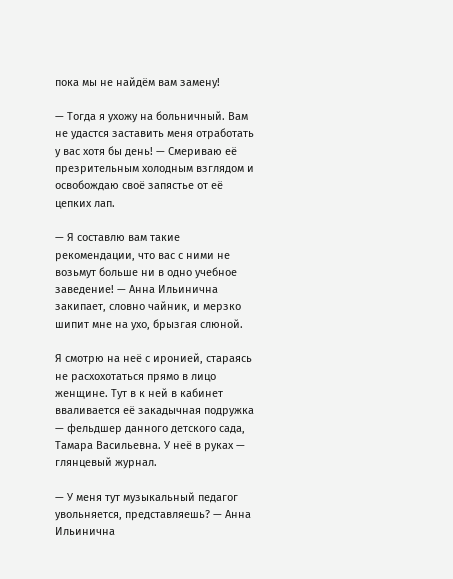пока мы не найдём вам замену!

— Тогда я ухожу на больничный. Вам не удастся заставить меня отработать у вас хотя бы день! — Смериваю её презрительным холодным взглядом и освобождаю своё запястье от её цепких лап.

— Я составлю вам такие рекомендации, что вас с ними не возьмут больше ни в одно учебное заведение! — Анна Ильинична закипает, словно чайник, и мерзко шипит мне на ухо, брызгая слюной.

Я смотрю на неё с иронией, стараясь не расхохотаться прямо в лицо женщине. Тут в к ней в кабинет вваливается её закадычная подружка — фельдшер данного детского сада, Тамара Васильевна. У неё в руках — глянцевый журнал.

— У меня тут музыкальный педагог увольняется, представляешь? — Анна Ильинична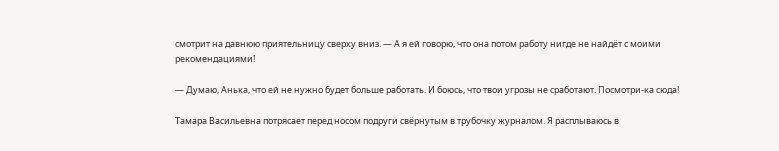смотрит на давнюю приятельницу сверху вниз. — А я ей говорю, что она потом работу нигде не найдёт с моими рекомендациями!

— Думаю, Анька, что ей не нужно будет больше работать. И боюсь, что твои угрозы не сработают. Посмотри-ка сюда!

Тамара Васильевна потрясает перед носом подруги свёрнутым в трубочку журналом. Я расплываюсь в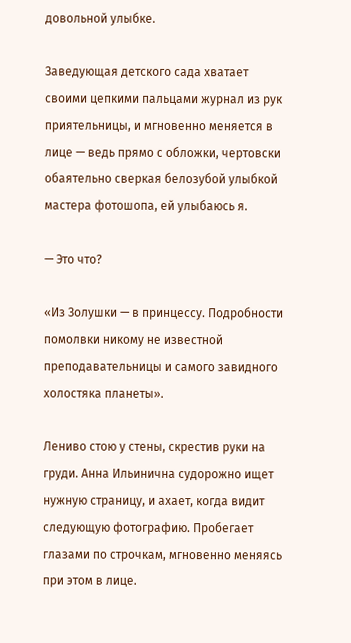довольной улыбке.

Заведующая детского сада хватает своими цепкими пальцами журнал из рук приятельницы, и мгновенно меняется в лице — ведь прямо с обложки, чертовски обаятельно сверкая белозубой улыбкой мастера фотошопа, ей улыбаюсь я.

— Это что?

«Из Золушки — в принцессу. Подробности помолвки никому не известной преподавательницы и самого завидного холостяка планеты».

Лениво стою у стены, скрестив руки на груди. Анна Ильинична судорожно ищет нужную страницу, и ахает, когда видит следующую фотографию. Пробегает глазами по строчкам, мгновенно меняясь при этом в лице.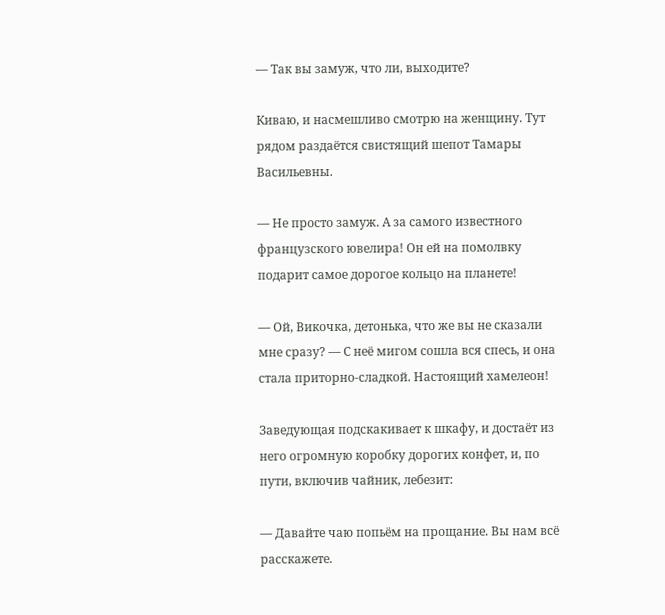— Так вы замуж, что ли, выходите?

Киваю, и насмешливо смотрю на женщину. Тут рядом раздаётся свистящий шепот Тамары Васильевны.

— Не просто замуж. А за самого известного французского ювелира! Он ей на помолвку подарит самое дорогое кольцо на планете!

— Ой, Викочка, детонька, что же вы не сказали мне сразу? — С неё мигом сошла вся спесь, и она стала приторно-сладкой. Настоящий хамелеон!

Заведующая подскакивает к шкафу, и достаёт из него огромную коробку дорогих конфет, и, по пути, включив чайник, лебезит:

— Давайте чаю попьём на прощание. Вы нам всё расскажете.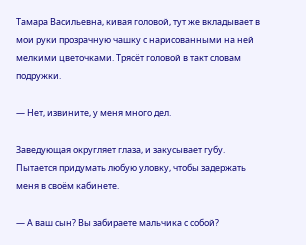Тамара Васильевна, кивая головой, тут же вкладывает в мои руки прозрачную чашку с нарисованными на ней мелкими цветочками. Трясёт головой в такт словам подружки.

— Нет, извините, у меня много дел.

Заведующая округляет глаза, и закусывает губу. Пытается придумать любую уловку, чтобы задержать меня в своём кабинете.

— А ваш сын? Вы забираете мальчика с собой?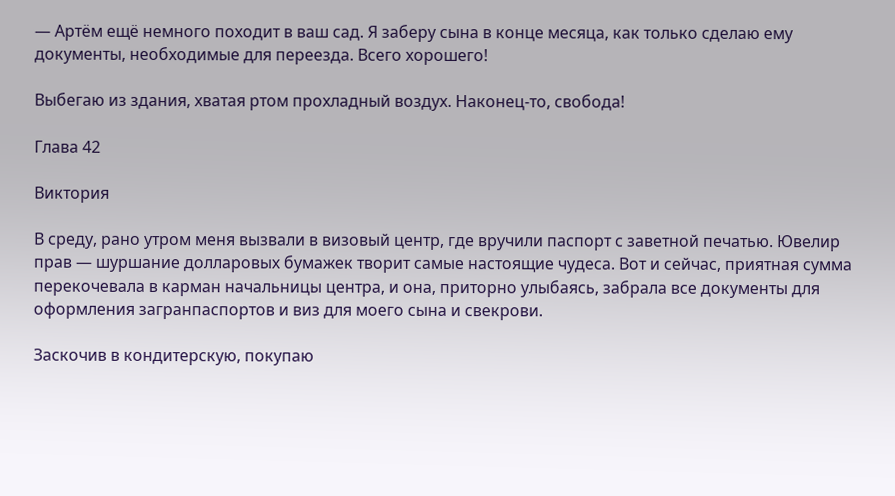— Артём ещё немного походит в ваш сад. Я заберу сына в конце месяца, как только сделаю ему документы, необходимые для переезда. Всего хорошего!

Выбегаю из здания, хватая ртом прохладный воздух. Наконец-то, свобода!

Глава 42

Виктория

В среду, рано утром меня вызвали в визовый центр, где вручили паспорт с заветной печатью. Ювелир прав — шуршание долларовых бумажек творит самые настоящие чудеса. Вот и сейчас, приятная сумма перекочевала в карман начальницы центра, и она, приторно улыбаясь, забрала все документы для оформления загранпаспортов и виз для моего сына и свекрови.

Заскочив в кондитерскую, покупаю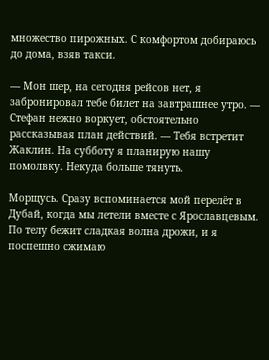множество пирожных. С комфортом добираюсь до дома, взяв такси.

— Мон шер, на сегодня рейсов нет, я забронировал тебе билет на завтрашнее утро. — Стефан нежно воркует, обстоятельно рассказывая план действий. — Тебя встретит Жаклин. На субботу я планирую нашу помолвку. Некуда больше тянуть.

Морщусь. Сразу вспоминается мой перелёт в Дубай, когда мы летели вместе с Ярославцевым. По телу бежит сладкая волна дрожи, и я поспешно сжимаю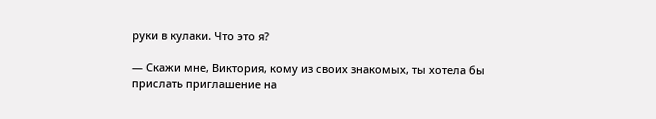руки в кулаки. Что это я?

— Скажи мне, Виктория, кому из своих знакомых, ты хотела бы прислать приглашение на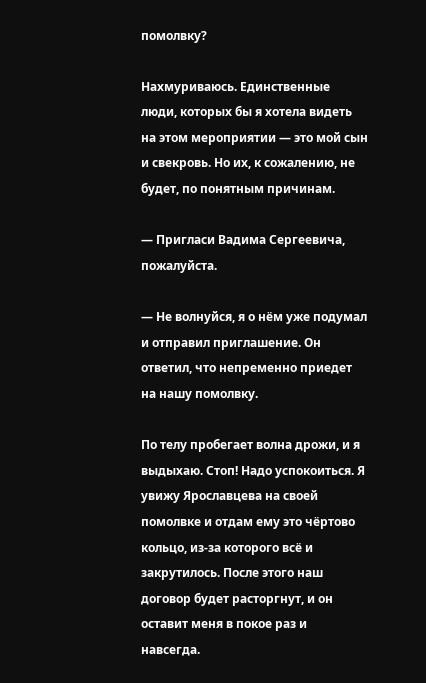помолвку?

Нахмуриваюсь. Единственные люди, которых бы я хотела видеть на этом мероприятии — это мой сын и свекровь. Но их, к сожалению, не будет, по понятным причинам.

— Пригласи Вадима Сергеевича, пожалуйста.

— Не волнуйся, я о нём уже подумал и отправил приглашение. Он ответил, что непременно приедет на нашу помолвку.

По телу пробегает волна дрожи, и я выдыхаю. Стоп! Надо успокоиться. Я увижу Ярославцева на своей помолвке и отдам ему это чёртово кольцо, из-за которого всё и закрутилось. После этого наш договор будет расторгнут, и он оставит меня в покое раз и навсегда.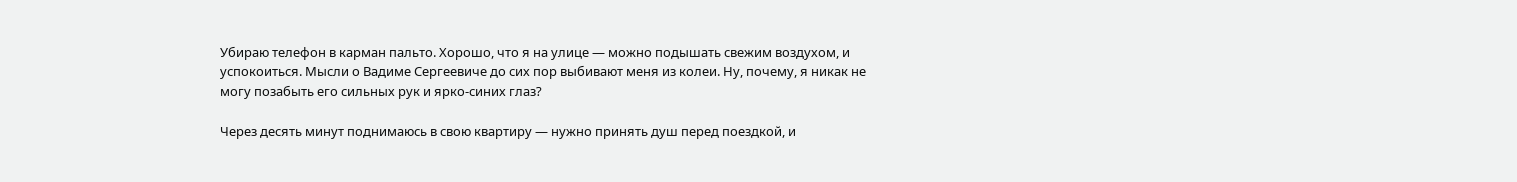Убираю телефон в карман пальто. Хорошо, что я на улице — можно подышать свежим воздухом, и успокоиться. Мысли о Вадиме Сергеевиче до сих пор выбивают меня из колеи. Ну, почему, я никак не могу позабыть его сильных рук и ярко-синих глаз?

Через десять минут поднимаюсь в свою квартиру — нужно принять душ перед поездкой, и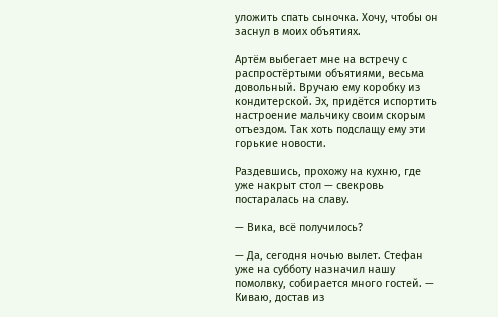уложить спать сыночка. Хочу, чтобы он заснул в моих объятиях.

Артём выбегает мне на встречу с распростёртыми объятиями, весьма довольный. Вручаю ему коробку из кондитерской. Эх, придётся испортить настроение мальчику своим скорым отъездом. Так хоть подслащу ему эти горькие новости.

Раздевшись, прохожу на кухню, где уже накрыт стол — свекровь постаралась на славу.

— Вика, всё получилось?

— Да, сегодня ночью вылет. Стефан уже на субботу назначил нашу помолвку, собирается много гостей. — Киваю, достав из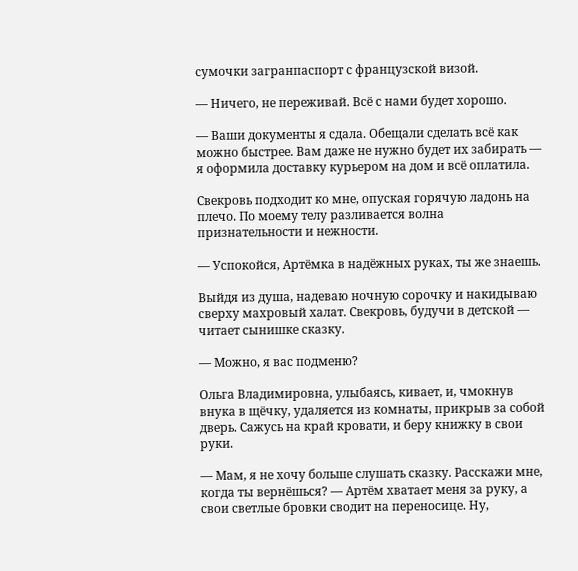сумочки загранпаспорт с французской визой.

— Ничего, не переживай. Всё с нами будет хорошо.

— Ваши документы я сдала. Обещали сделать всё как можно быстрее. Вам даже не нужно будет их забирать — я оформила доставку курьером на дом и всё оплатила.

Свекровь подходит ко мне, опуская горячую ладонь на плечо. По моему телу разливается волна признательности и нежности.

— Успокойся, Артёмка в надёжных руках, ты же знаешь.

Выйдя из душа, надеваю ночную сорочку и накидываю сверху махровый халат. Свекровь, будучи в детской — читает сынишке сказку.

— Можно, я вас подменю?

Ольга Владимировна, улыбаясь, кивает, и, чмокнув внука в щёчку, удаляется из комнаты, прикрыв за собой дверь. Сажусь на край кровати, и беру книжку в свои руки.

— Мам, я не хочу больше слушать сказку. Расскажи мне, когда ты вернёшься? — Артём хватает меня за руку, а свои светлые бровки сводит на переносице. Ну,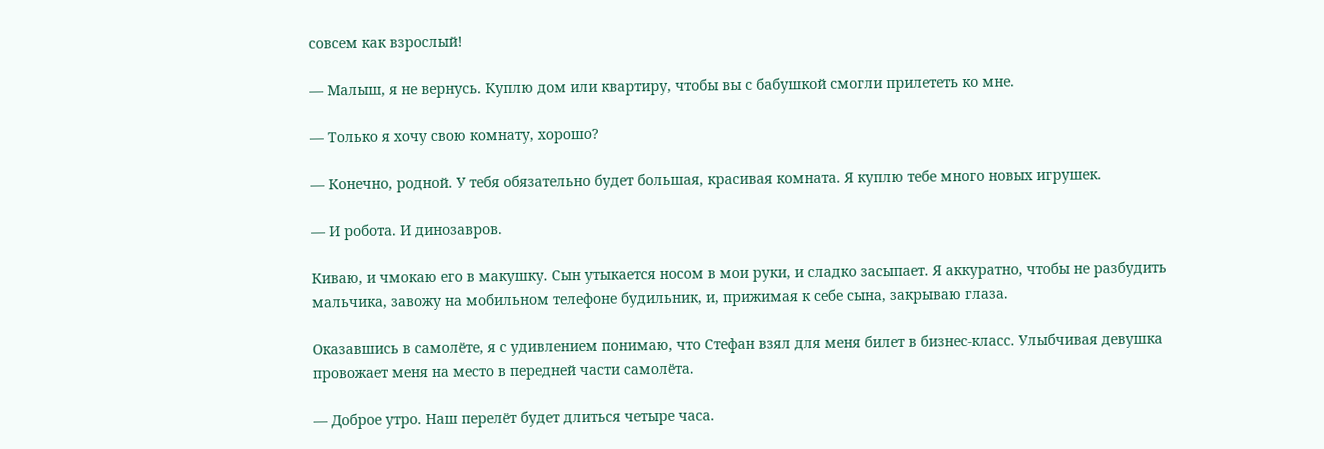совсем как взрослый!

— Малыш, я не вернусь. Куплю дом или квартиру, чтобы вы с бабушкой смогли прилететь ко мне.

— Только я хочу свою комнату, хорошо?

— Конечно, родной. У тебя обязательно будет большая, красивая комната. Я куплю тебе много новых игрушек.

— И робота. И динозавров.

Киваю, и чмокаю его в макушку. Сын утыкается носом в мои руки, и сладко засыпает. Я аккуратно, чтобы не разбудить мальчика, завожу на мобильном телефоне будильник, и, прижимая к себе сына, закрываю глаза.

Оказавшись в самолёте, я с удивлением понимаю, что Стефан взял для меня билет в бизнес-класс. Улыбчивая девушка провожает меня на место в передней части самолёта.

— Доброе утро. Наш перелёт будет длиться четыре часа.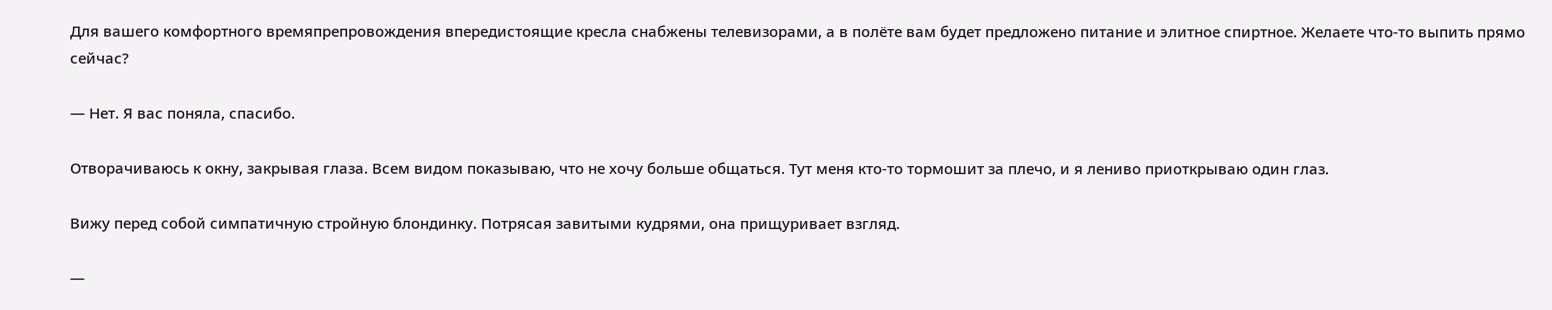Для вашего комфортного времяпрепровождения впередистоящие кресла снабжены телевизорами, а в полёте вам будет предложено питание и элитное спиртное. Желаете что-то выпить прямо сейчас?

— Нет. Я вас поняла, спасибо.

Отворачиваюсь к окну, закрывая глаза. Всем видом показываю, что не хочу больше общаться. Тут меня кто-то тормошит за плечо, и я лениво приоткрываю один глаз.

Вижу перед собой симпатичную стройную блондинку. Потрясая завитыми кудрями, она прищуривает взгляд.

—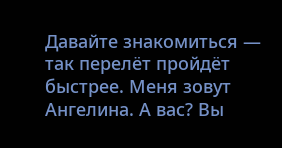Давайте знакомиться — так перелёт пройдёт быстрее. Меня зовут Ангелина. А вас? Вы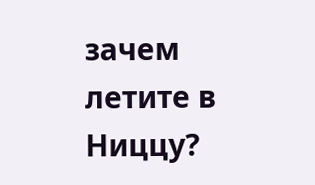зачем летите в Ниццу?